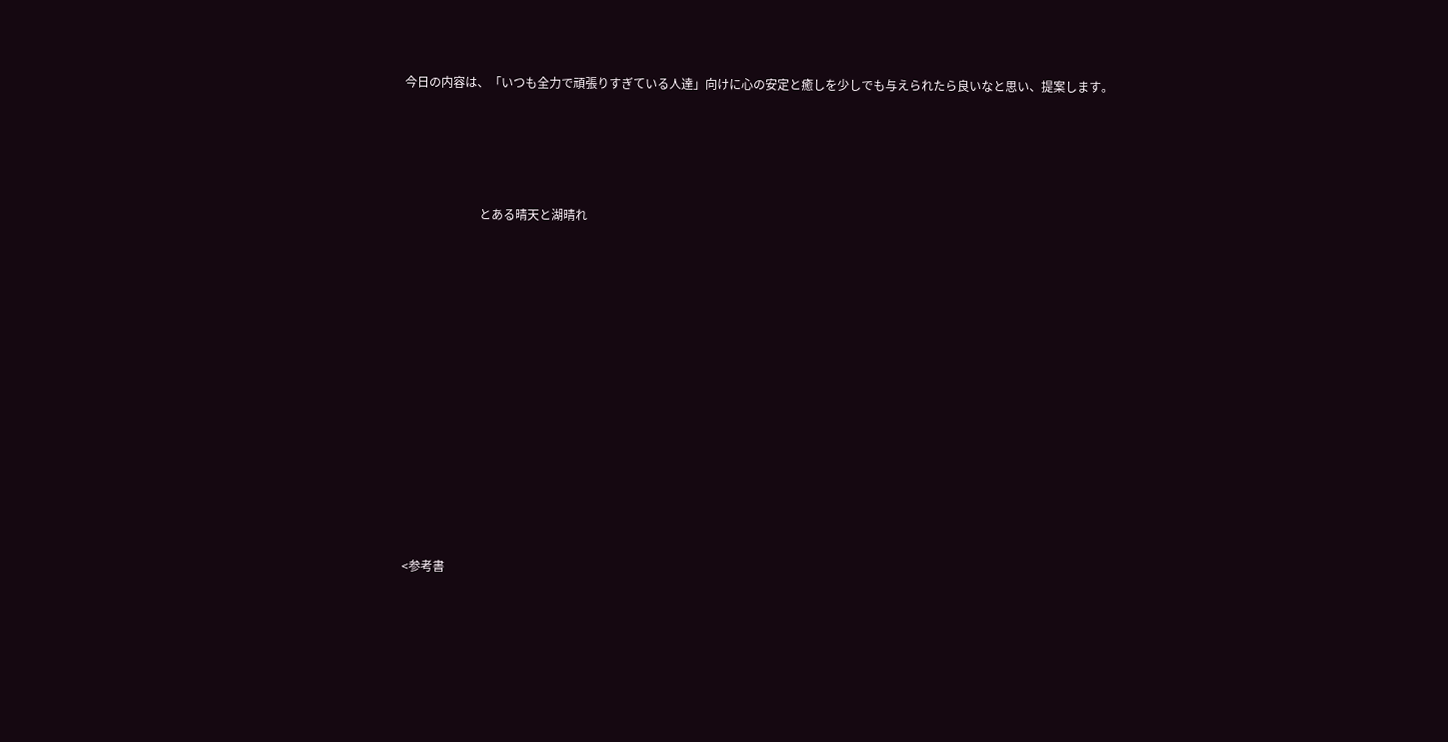今日の内容は、「いつも全力で頑張りすぎている人達」向けに心の安定と癒しを少しでも与えられたら良いなと思い、提案します。





                         とある晴天と湖晴れ















<参考書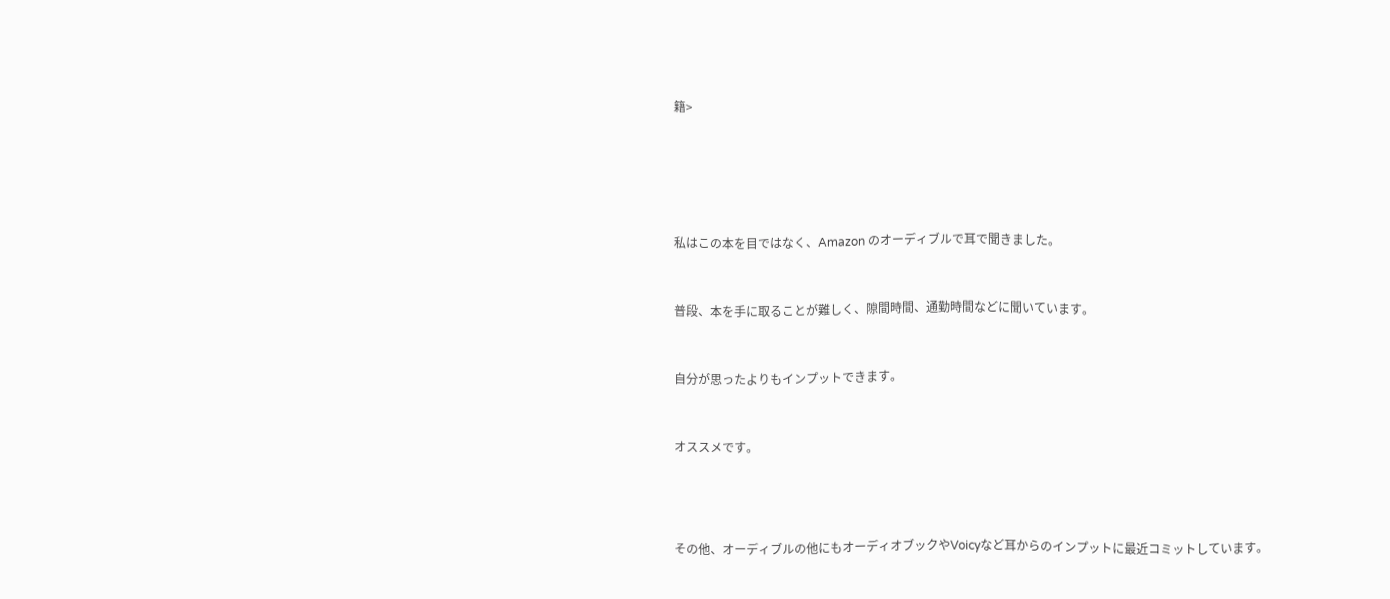籍>







私はこの本を目ではなく、Amazon のオーディブルで耳で聞きました。



普段、本を手に取ることが難しく、隙間時間、通勤時間などに聞いています。



自分が思ったよりもインプットできます。



オススメです。





その他、オーディブルの他にもオーディオブックやVoicyなど耳からのインプットに最近コミットしています。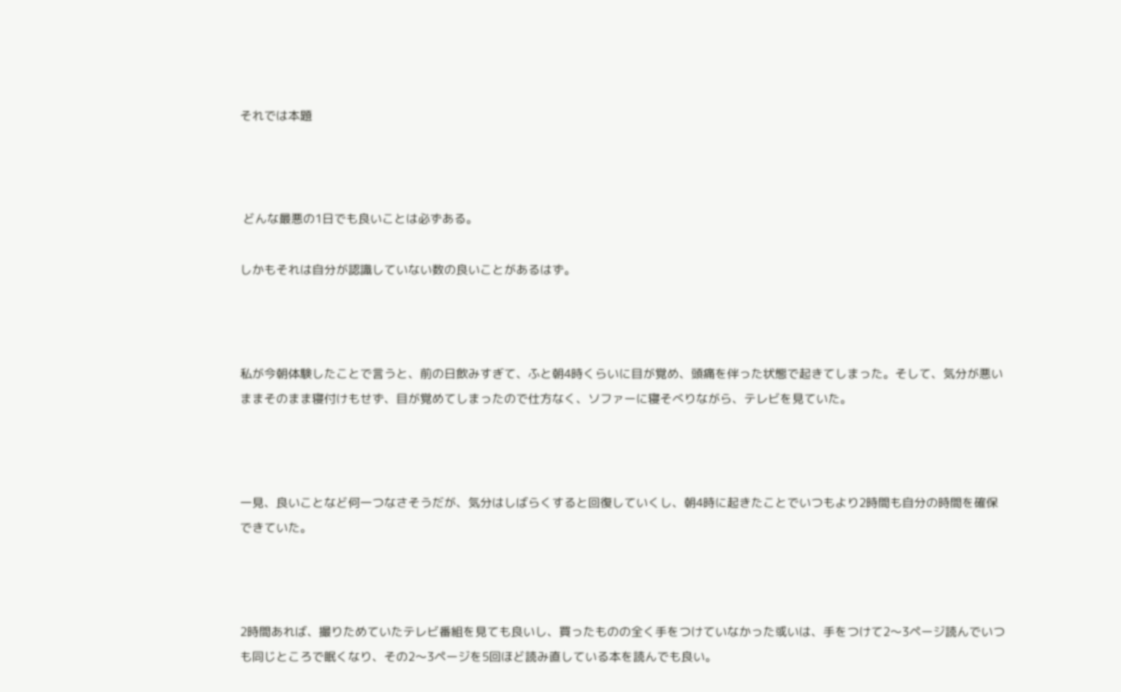それでは本題



 どんな最悪の1日でも良いことは必ずある。

しかもそれは自分が認識していない数の良いことがあるはず。



私が今朝体験したことで言うと、前の日飲みすぎて、ふと朝4時くらいに目が覚め、頭痛を伴った状態で起きてしまった。そして、気分が悪いままそのまま寝付けもせず、目が覚めてしまったので仕方なく、ソファーに寝そべりながら、テレビを見ていた。



一見、良いことなど何一つなさそうだが、気分はしばらくすると回復していくし、朝4時に起きたことでいつもより2時間も自分の時間を確保できていた。



2時間あれば、撮りためていたテレビ番組を見ても良いし、買ったものの全く手をつけていなかった或いは、手をつけて2〜3ページ読んでいつも同じところで眠くなり、その2〜3ページを5回ほど読み直している本を読んでも良い。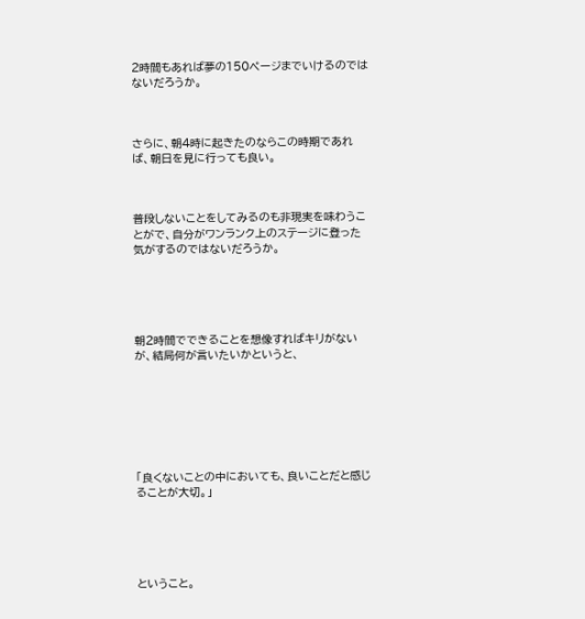2時間もあれば夢の150ページまでいけるのではないだろうか。



さらに、朝4時に起きたのならこの時期であれば、朝日を見に行っても良い。



普段しないことをしてみるのも非現実を味わうことがで、自分がワンランク上のステージに登った気がするのではないだろうか。





朝2時間でできることを想像すればキリがないが、結局何が言いたいかというと、







「良くないことの中においても、良いことだと感じることが大切。」





ということ。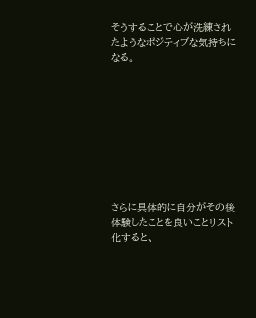そうすることで心が洗練されたようなポジティブな気持ちになる。









さらに具体的に自分がその後体験したことを良いことリスト化すると、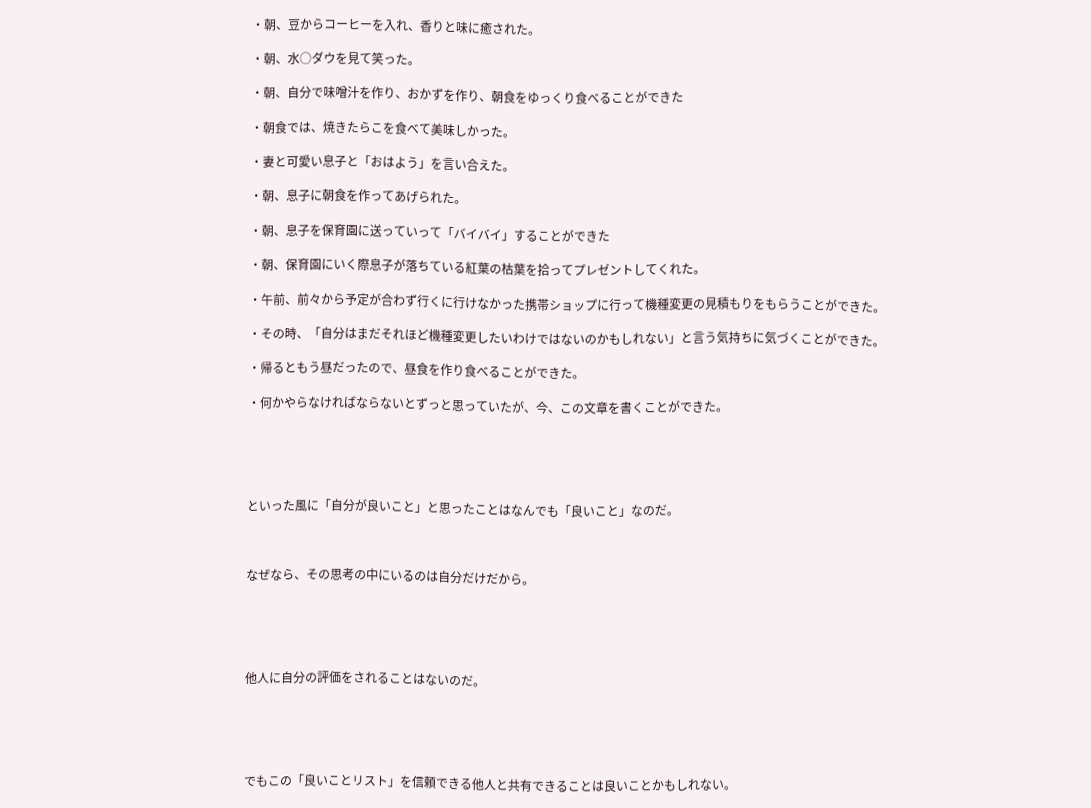・朝、豆からコーヒーを入れ、香りと味に癒された。

・朝、水○ダウを見て笑った。

・朝、自分で味噌汁を作り、おかずを作り、朝食をゆっくり食べることができた

・朝食では、焼きたらこを食べて美味しかった。

・妻と可愛い息子と「おはよう」を言い合えた。

・朝、息子に朝食を作ってあげられた。

・朝、息子を保育園に送っていって「バイバイ」することができた

・朝、保育園にいく際息子が落ちている紅葉の枯葉を拾ってプレゼントしてくれた。

・午前、前々から予定が合わず行くに行けなかった携帯ショップに行って機種変更の見積もりをもらうことができた。

・その時、「自分はまだそれほど機種変更したいわけではないのかもしれない」と言う気持ちに気づくことができた。

・帰るともう昼だったので、昼食を作り食べることができた。

・何かやらなければならないとずっと思っていたが、今、この文章を書くことができた。





といった風に「自分が良いこと」と思ったことはなんでも「良いこと」なのだ。



なぜなら、その思考の中にいるのは自分だけだから。





他人に自分の評価をされることはないのだ。





でもこの「良いことリスト」を信頼できる他人と共有できることは良いことかもしれない。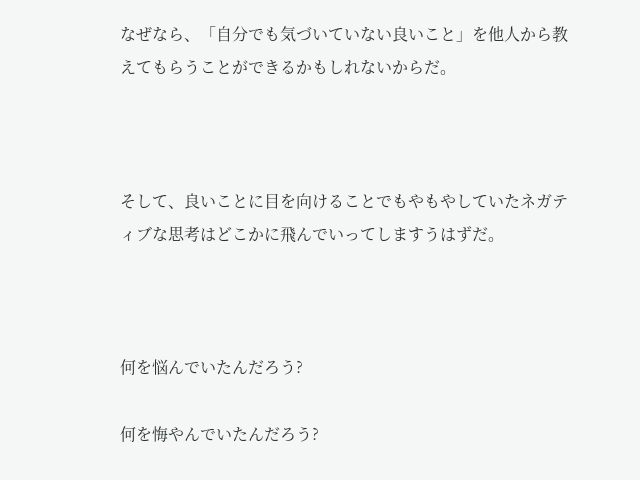なぜなら、「自分でも気づいていない良いこと」を他人から教えてもらうことができるかもしれないからだ。



そして、良いことに目を向けることでもやもやしていたネガティブな思考はどこかに飛んでいってしますうはずだ。



何を悩んでいたんだろう?

何を悔やんでいたんだろう?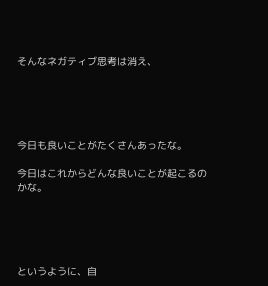そんなネガティブ思考は消え、





今日も良いことがたくさんあったな。

今日はこれからどんな良いことが起こるのかな。





というように、自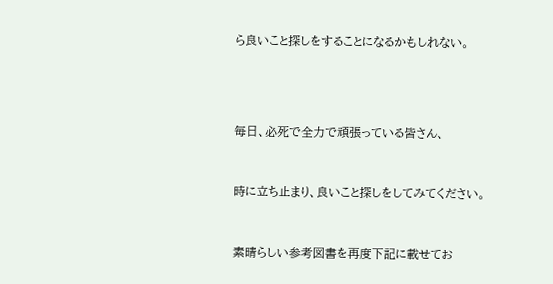ら良いこと探しをすることになるかもしれない。





毎日、必死で全力で頑張っている皆さん、



時に立ち止まり、良いこと探しをしてみてください。



素晴らしい参考図書を再度下記に載せてお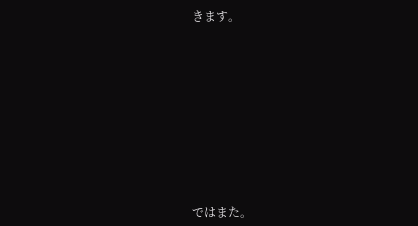きます。











ではまた。